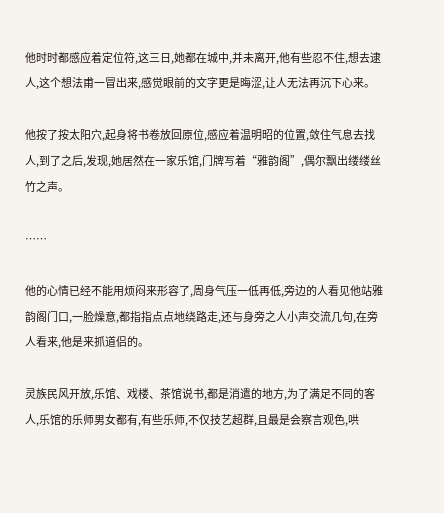他时时都感应着定位符,这三日,她都在城中,并未离开,他有些忍不住,想去逮人,这个想法甫一冒出来,感觉眼前的文字更是晦涩,让人无法再沉下心来。

他按了按太阳穴,起身将书卷放回原位,感应着温明昭的位置,敛住气息去找人,到了之后,发现,她居然在一家乐馆,门牌写着“雅韵阁”,偶尔飘出缕缕丝竹之声。

……

他的心情已经不能用烦闷来形容了,周身气压一低再低,旁边的人看见他站雅韵阁门口,一脸燥意,都指指点点地绕路走,还与身旁之人小声交流几句,在旁人看来,他是来抓道侣的。

灵族民风开放,乐馆、戏楼、茶馆说书,都是消遣的地方,为了满足不同的客人,乐馆的乐师男女都有,有些乐师,不仅技艺超群,且最是会察言观色,哄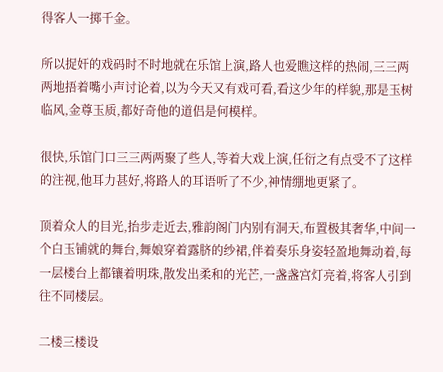得客人一掷千金。

所以捉奸的戏码时不时地就在乐馆上演,路人也爱瞧这样的热闹,三三两两地捂着嘴小声讨论着,以为今天又有戏可看,看这少年的样貌,那是玉树临风,金尊玉质,都好奇他的道侣是何模样。

很快,乐馆门口三三两两聚了些人,等着大戏上演,任衍之有点受不了这样的注视,他耳力甚好,将路人的耳语听了不少,神情绷地更紧了。

顶着众人的目光,抬步走近去,雅韵阁门内别有洞天,布置极其奢华,中间一个白玉铺就的舞台,舞娘穿着露脐的纱裙,伴着奏乐身姿轻盈地舞动着,每一层楼台上都镶着明珠,散发出柔和的光芒,一盏盏宫灯亮着,将客人引到往不同楼层。

二楼三楼设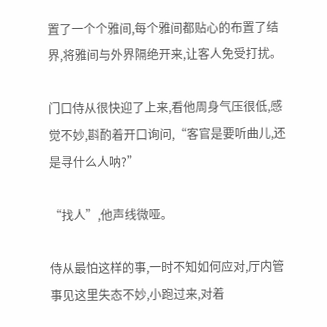置了一个个雅间,每个雅间都贴心的布置了结界,将雅间与外界隔绝开来,让客人免受打扰。

门口侍从很快迎了上来,看他周身气压很低,感觉不妙,斟酌着开口询问,“客官是要听曲儿,还是寻什么人呐?”

“找人”,他声线微哑。

侍从最怕这样的事,一时不知如何应对,厅内管事见这里失态不妙,小跑过来,对着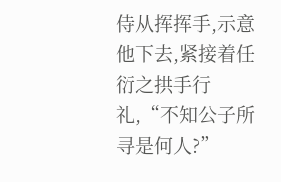侍从挥挥手,示意他下去,紧接着任衍之拱手行礼,“不知公子所寻是何人?”